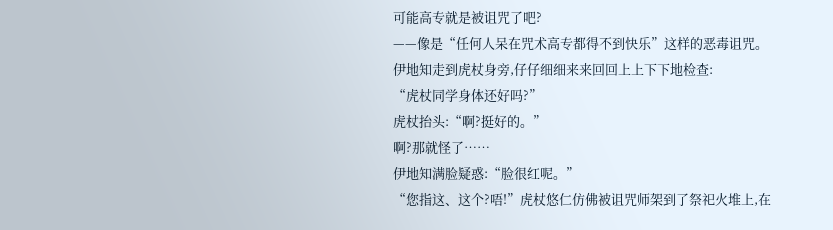可能高专就是被诅咒了吧?
——像是“任何人呆在咒术高专都得不到快乐”这样的恶毒诅咒。
伊地知走到虎杖身旁,仔仔细细来来回回上上下下地检查:
“虎杖同学身体还好吗?”
虎杖抬头:“啊?挺好的。”
啊?那就怪了……
伊地知满脸疑惑:“脸很红呢。”
“您指这、这个?唔!”虎杖悠仁仿佛被诅咒师架到了祭祀火堆上,在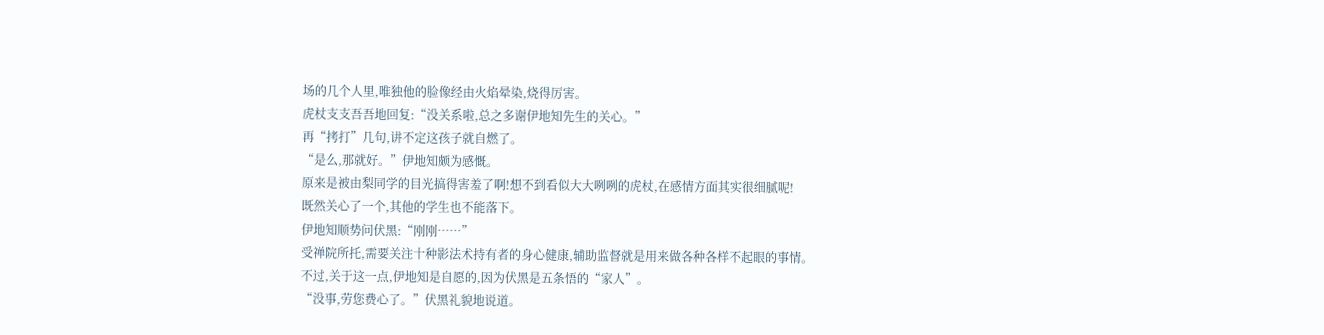场的几个人里,唯独他的脸像经由火焰晕染,烧得厉害。
虎杖支支吾吾地回复:“没关系啦,总之多谢伊地知先生的关心。”
再“拷打”几句,讲不定这孩子就自燃了。
“是么,那就好。”伊地知颇为感慨。
原来是被由梨同学的目光搞得害羞了啊!想不到看似大大咧咧的虎杖,在感情方面其实很细腻呢!
既然关心了一个,其他的学生也不能落下。
伊地知顺势问伏黑:“刚刚……”
受禅院所托,需要关注十种影法术持有者的身心健康,辅助监督就是用来做各种各样不起眼的事情。
不过,关于这一点,伊地知是自愿的,因为伏黑是五条悟的“家人”。
“没事,劳您费心了。”伏黑礼貌地说道。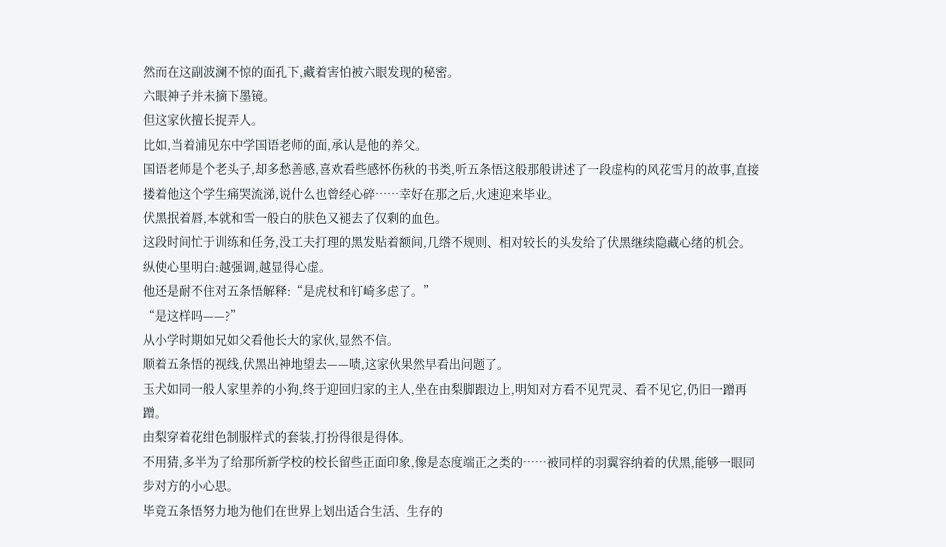然而在这副波澜不惊的面孔下,藏着害怕被六眼发现的秘密。
六眼神子并未摘下墨镜。
但这家伙擅长捉弄人。
比如,当着浦见东中学国语老师的面,承认是他的养父。
国语老师是个老头子,却多愁善感,喜欢看些感怀伤秋的书类,听五条悟这般那般讲述了一段虚构的风花雪月的故事,直接搂着他这个学生痛哭流涕,说什么也曾经心碎……幸好在那之后,火速迎来毕业。
伏黑抿着唇,本就和雪一般白的肤色又褪去了仅剩的血色。
这段时间忙于训练和任务,没工夫打理的黑发贴着额间,几绺不规则、相对较长的头发给了伏黑继续隐藏心绪的机会。
纵使心里明白:越强调,越显得心虚。
他还是耐不住对五条悟解释:“是虎杖和钉崎多虑了。”
“是这样吗——?”
从小学时期如兄如父看他长大的家伙,显然不信。
顺着五条悟的视线,伏黑出神地望去——啧,这家伙果然早看出问题了。
玉犬如同一般人家里养的小狗,终于迎回归家的主人,坐在由梨脚跟边上,明知对方看不见咒灵、看不见它,仍旧一蹭再蹭。
由梨穿着花绀色制服样式的套装,打扮得很是得体。
不用猜,多半为了给那所新学校的校长留些正面印象,像是态度端正之类的……被同样的羽翼容纳着的伏黑,能够一眼同步对方的小心思。
毕竟五条悟努力地为他们在世界上划出适合生活、生存的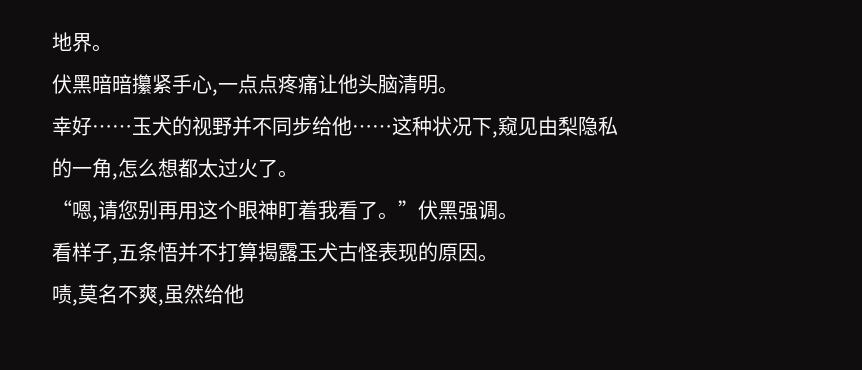地界。
伏黑暗暗攥紧手心,一点点疼痛让他头脑清明。
幸好……玉犬的视野并不同步给他……这种状况下,窥见由梨隐私的一角,怎么想都太过火了。
“嗯,请您别再用这个眼神盯着我看了。”伏黑强调。
看样子,五条悟并不打算揭露玉犬古怪表现的原因。
啧,莫名不爽,虽然给他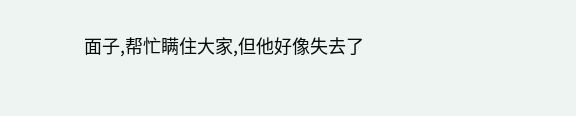面子,帮忙瞒住大家,但他好像失去了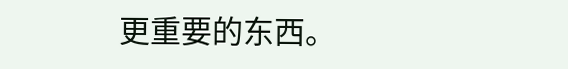更重要的东西。